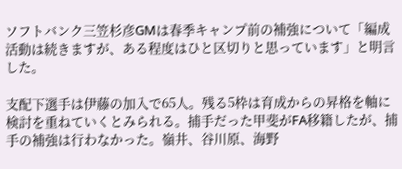ソフトバンク三笠杉彦GMは春季キャンプ前の補強について「編成活動は続きますが、ある程度はひと区切りと思っています」と明言した。

支配下選手は伊藤の加入で65人。残る5枠は育成からの昇格を軸に検討を重ねていくとみられる。捕手だった甲斐がFA移籍したが、捕手の補強は行わなかった。嶺井、谷川原、海野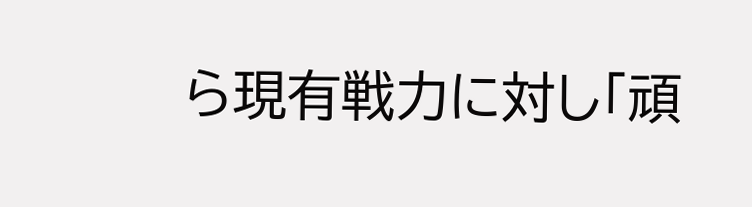ら現有戦力に対し「頑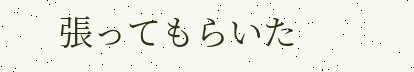張ってもらいた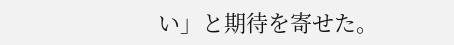い」と期待を寄せた。